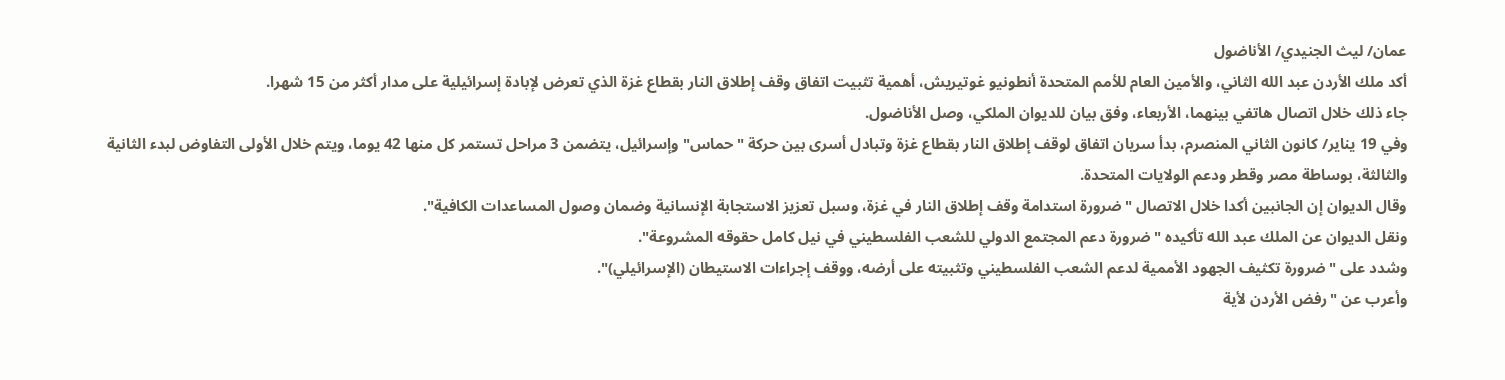عمان/ ليث الجنيدي/ الأناضول
أكد ملك الأردن عبد الله الثاني، والأمين العام للأمم المتحدة أنطونيو غوتيريش، أهمية تثبيت اتفاق وقف إطلاق النار بقطاع غزة الذي تعرض لإبادة إسرائيلية على مدار أكثر من 15 شهرا.
جاء ذلك خلال اتصال هاتفي بينهما، الأربعاء، وفق بيان للديوان الملكي، وصل الأناضول.
وفي 19 يناير/ كانون الثاني المنصرم، بدأ سريان اتفاق لوقف إطلاق النار بقطاع غزة وتبادل أسرى بين حركة "حماس" وإسرائيل، يتضمن 3 مراحل تستمر كل منها 42 يوما، ويتم خلال الأولى التفاوض لبدء الثانية والثالثة، بوساطة مصر وقطر ودعم الولايات المتحدة.
وقال الديوان إن الجانبين أكدا خلال الاتصال "ضرورة استدامة وقف إطلاق النار في غزة، وسبل تعزيز الاستجابة الإنسانية وضمان وصول المساعدات الكافية".
ونقل الديوان عن الملك عبد الله تأكيده "ضرورة دعم المجتمع الدولي للشعب الفلسطيني في نيل كامل حقوقه المشروعة".
وشدد على "ضرورة تكثيف الجهود الأممية لدعم الشعب الفلسطيني وتثبيته على أرضه، ووقف إجراءات الاستيطان (الإسرائيلي)".
وأعرب عن "رفض الأردن لأية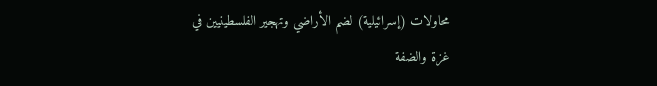محاولات (إسرائيلية) لضم الأراضي وتهجير الفلسطينيين في غزة والضفة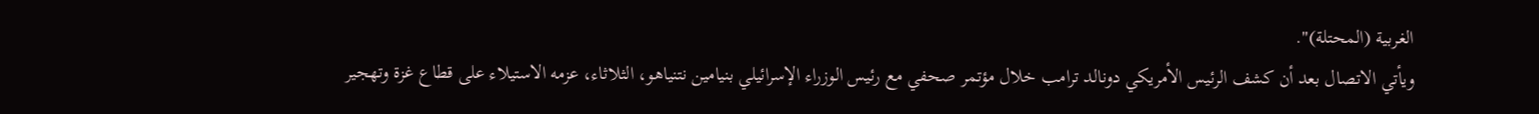الغربية (المحتلة)".
ويأتي الاتصال بعد أن كشف الرئيس الأمريكي دونالد ترامب خلال مؤتمر صحفي مع رئيس الوزراء الإسرائيلي بنيامين نتنياهو، الثلاثاء، عزمه الاستيلاء على قطاع غزة وتهجير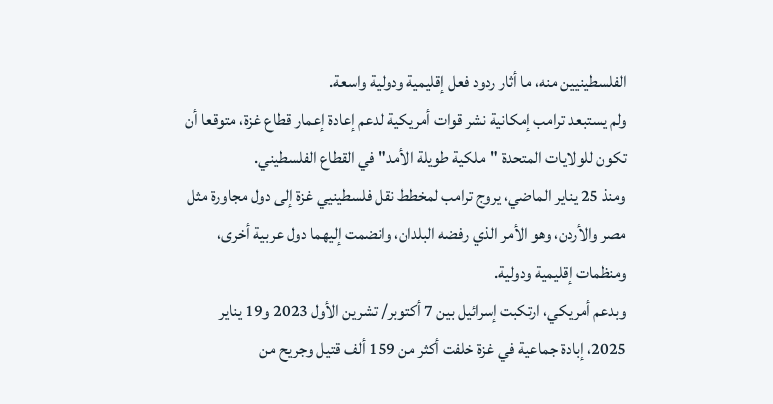الفلسطينيين منه، ما أثار ردود فعل إقليمية ودولية واسعة.
ولم يستبعد ترامب إمكانية نشر قوات أمريكية لدعم إعادة إعمار قطاع غزة، متوقعا أن تكون للولايات المتحدة "ملكية طويلة الأمد" في القطاع الفلسطيني.
ومنذ 25 يناير الماضي، يروج ترامب لمخطط نقل فلسطينيي غزة إلى دول مجاورة مثل مصر والأردن، وهو الأمر الذي رفضه البلدان، وانضمت إليهما دول عربية أخرى، ومنظمات إقليمية ودولية.
وبدعم أمريكي، ارتكبت إسرائيل بين 7 أكتوبر/ تشرين الأول 2023 و19 يناير 2025، إبادة جماعية في غزة خلفت أكثر من 159 ألف قتيل وجريح من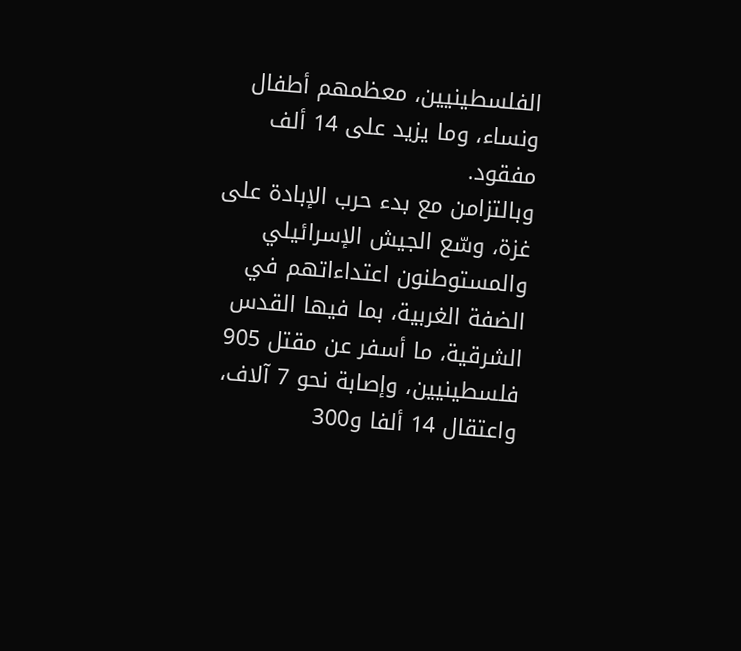الفلسطينيين، معظمهم أطفال ونساء، وما يزيد على 14 ألف مفقود.
وبالتزامن مع بدء حرب الإبادة على غزة، وسّع الجيش الإسرائيلي والمستوطنون اعتداءاتهم في الضفة الغربية، بما فيها القدس الشرقية، ما أسفر عن مقتل 905 فلسطينيين، وإصابة نحو 7 آلاف، واعتقال 14 ألفا و300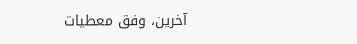آخرين، وفق معطيات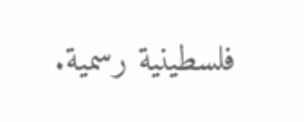فلسطينية رسمية.